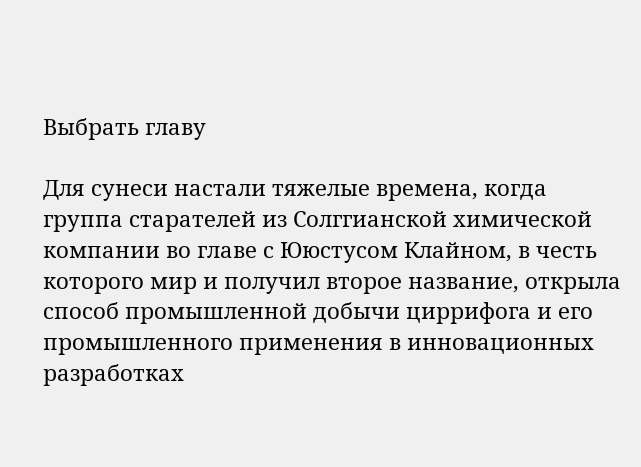Выбрать главу

Для сунеси настали тяжелые времена, когда группа старателей из Солггианской химической компании во главе с Ююстусом Клайном, в честь которого мир и получил второе название, открыла способ промышленной добычи циррифога и его промышленного применения в инновационных разработках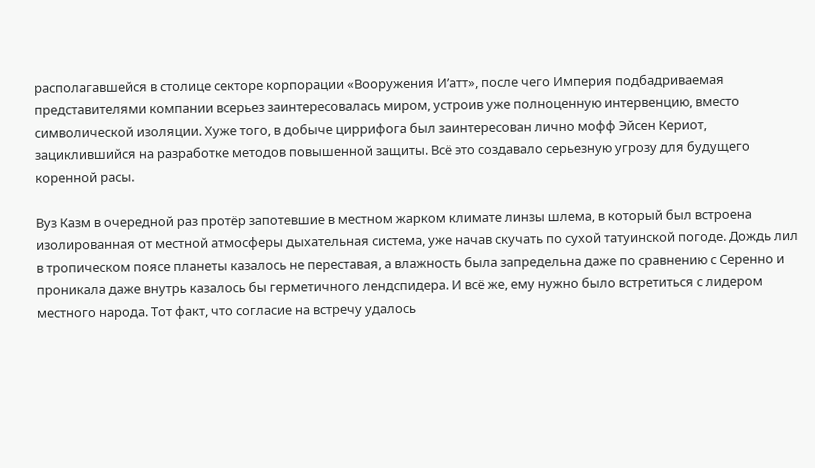располагавшейся в столице секторе корпорации «Вооружения И’атт», после чего Империя подбадриваемая представителями компании всерьез заинтересовалась миром, устроив уже полноценную интервенцию, вместо символической изоляции. Хуже того, в добыче циррифога был заинтересован лично мофф Эйсен Кериот, зациклившийся на разработке методов повышенной защиты. Всё это создавало серьезную угрозу для будущего коренной расы.

Вуз Казм в очередной раз протёр запотевшие в местном жарком климате линзы шлема, в который был встроена изолированная от местной атмосферы дыхательная система, уже начав скучать по сухой татуинской погоде. Дождь лил в тропическом поясе планеты казалось не переставая, а влажность была запредельна даже по сравнению с Серенно и проникала даже внутрь казалось бы герметичного лендспидера. И всё же, ему нужно было встретиться с лидером местного народа. Тот факт, что согласие на встречу удалось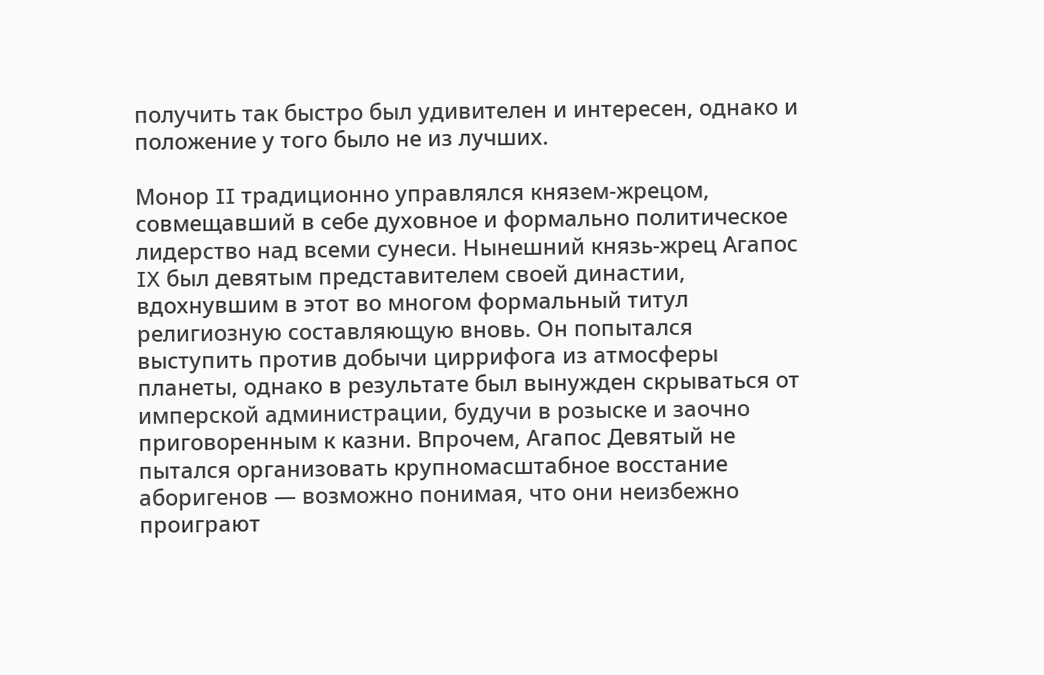получить так быстро был удивителен и интересен, однако и положение у того было не из лучших.

Монор II традиционно управлялся князем-жрецом, совмещавший в себе духовное и формально политическое лидерство над всеми сунеси. Нынешний князь-жрец Агапос IX был девятым представителем своей династии, вдохнувшим в этот во многом формальный титул религиозную составляющую вновь. Он попытался выступить против добычи циррифога из атмосферы планеты, однако в результате был вынужден скрываться от имперской администрации, будучи в розыске и заочно приговоренным к казни. Впрочем, Агапос Девятый не пытался организовать крупномасштабное восстание аборигенов — возможно понимая, что они неизбежно проиграют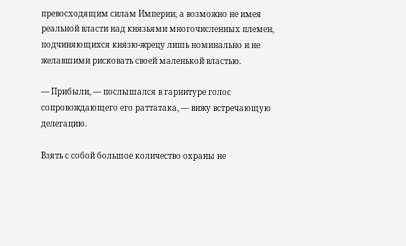превосходящим силам Империи, а возможно не имея реальной власти над князьями многочисленных племен, подчиняющихся князю-жрецу лишь номинально и не желавшими рисковать своей маленькой властью.

— Прибыли, — послышался в гарнитуре голос сопровождающего его раттатака, — вижу встречающую делегацию.

Взять с собой большое количество охраны не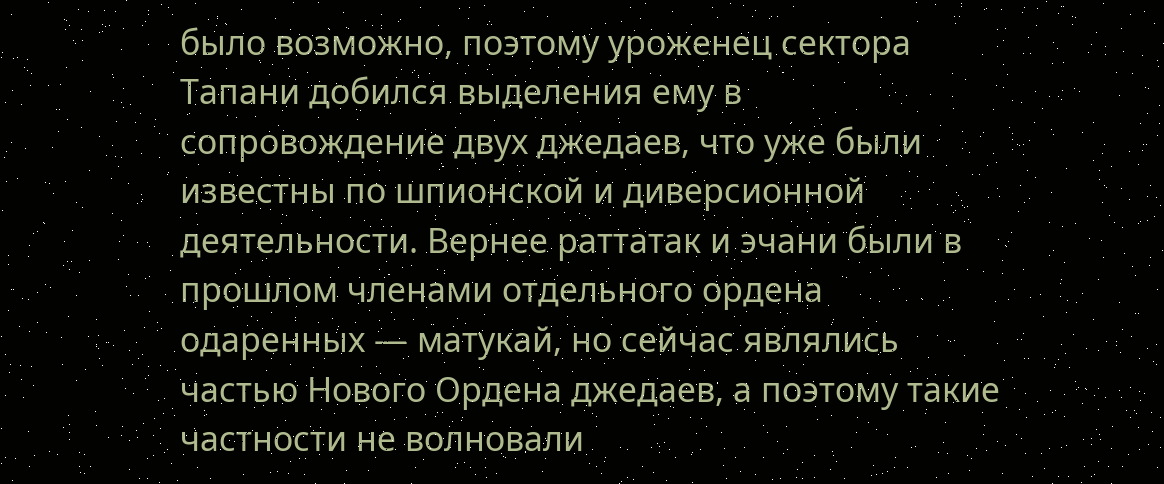было возможно, поэтому уроженец сектора Тапани добился выделения ему в сопровождение двух джедаев, что уже были известны по шпионской и диверсионной деятельности. Вернее раттатак и эчани были в прошлом членами отдельного ордена одаренных — матукай, но сейчас являлись частью Нового Ордена джедаев, а поэтому такие частности не волновали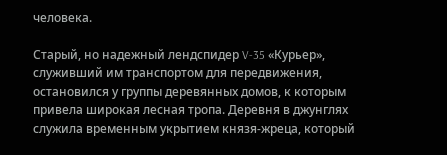человека.

Старый, но надежный лендспидер V-35 «Курьер», служивший им транспортом для передвижения, остановился у группы деревянных домов, к которым привела широкая лесная тропа. Деревня в джунглях служила временным укрытием князя-жреца, который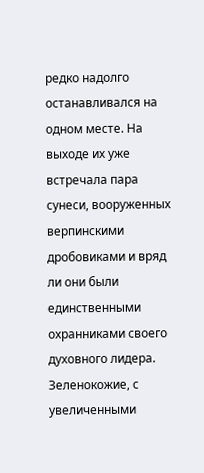редко надолго останавливался на одном месте. На выходе их уже встречала пара сунеси, вооруженных верпинскими дробовиками и вряд ли они были единственными охранниками своего духовного лидера. Зеленокожие, с увеличенными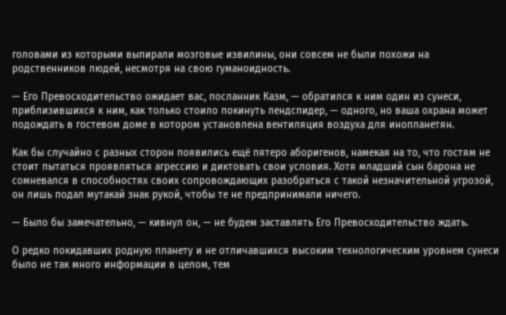головами из которыми выпирали мозговые извилины, они совсем не были похожи на родственников людей, несмотря на свою гуманоидность.

— Его Превосходительство ожидает вас, посланник Казм, — обратился к ним один из сунеси, приблизившихся к ним, как только стоило покинуть лендспидер, — одного, но ваша охрана может подождать в гостевом доме в котором установлена вентиляция воздуха для инопланетян.

Как бы случайно с разных сторон появились ещё пятеро аборигенов, намекая на то, что гостям не стоит пытаться проявляться агрессию и диктовать свои условия. Хотя младший сын барона не сомневался в способностях своих сопровождающих разобраться с такой незначительной угрозой, он лишь подал мутакай знак рукой, чтобы те не предпринимали ничего.

— Было бы замечательно, — кивнул он, — не будем заставлять Его Превосходительство ждать.

О редко покидавших родную планету и не отличавшихся высоким технологическим уровнем сунеси было не так много информации в целом, тем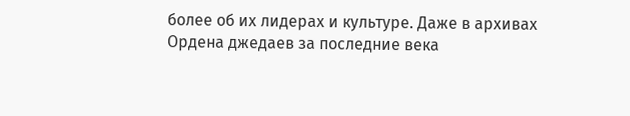более об их лидерах и культуре. Даже в архивах Ордена джедаев за последние века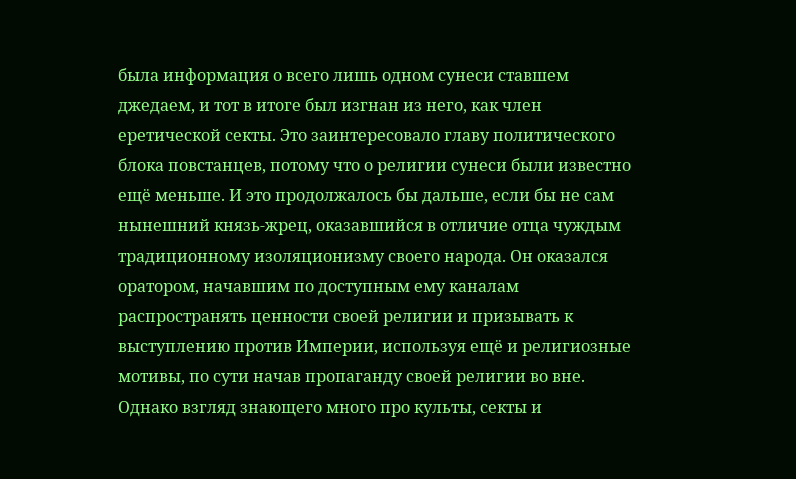была информация о всего лишь одном сунеси ставшем джедаем, и тот в итоге был изгнан из него, как член еретической секты. Это заинтересовало главу политического блока повстанцев, потому что о религии сунеси были известно ещё меньше. И это продолжалось бы дальше, если бы не сам нынешний князь-жрец, оказавшийся в отличие отца чуждым традиционному изоляционизму своего народа. Он оказался оратором, начавшим по доступным ему каналам распространять ценности своей религии и призывать к выступлению против Империи, используя ещё и религиозные мотивы, по сути начав пропаганду своей религии во вне. Однако взгляд знающего много про культы, секты и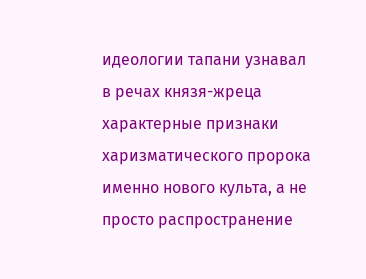идеологии тапани узнавал в речах князя-жреца характерные признаки харизматического пророка именно нового культа, а не просто распространение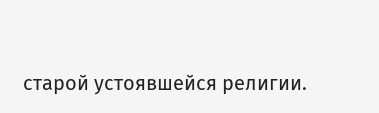старой устоявшейся религии.